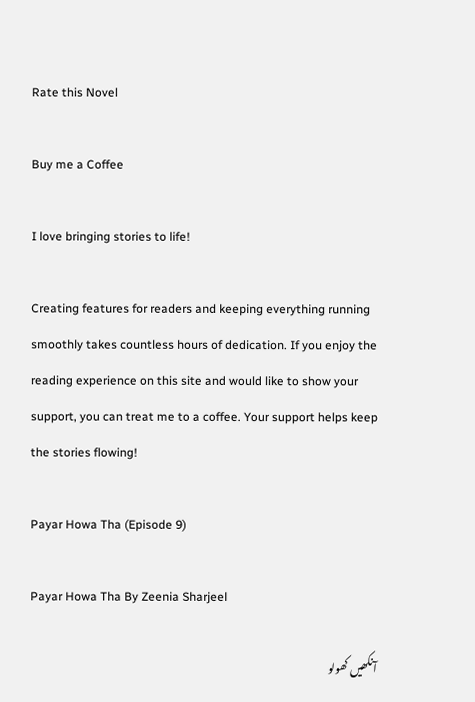Rate this Novel

Buy me a Coffee

I love bringing stories to life!

Creating features for readers and keeping everything running smoothly takes countless hours of dedication. If you enjoy the reading experience on this site and would like to show your support, you can treat me to a coffee. Your support helps keep the stories flowing!

Payar Howa Tha (Episode 9)

Payar Howa Tha By Zeenia Sharjeel

آنکھیں کھولو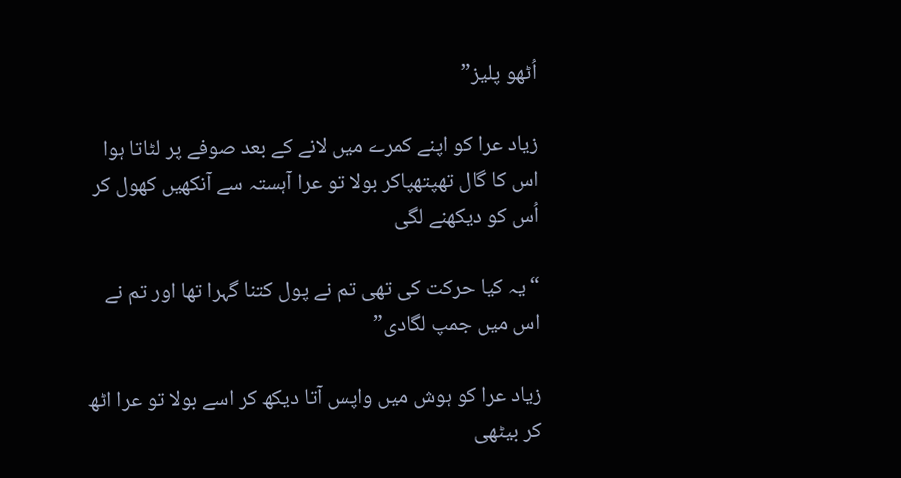اُٹھو پلیز”

زیاد عرا کو اپنے کمرے میں لانے کے بعد صوفے پر لٹاتا ہوا اس کا گال تھپتھپاکر بولا تو عرا آہستہ سے آنکھیں کھول کر اُس کو دیکھنے لگی

“یہ کیا حرکت کی تھی تم نے پول کتنا گہرا تھا اور تم نے اس میں جمپ لگادی”

زیاد عرا کو ہوش میں واپس آتا دیکھ کر اسے بولا تو عرا اٹھ کر بیٹھی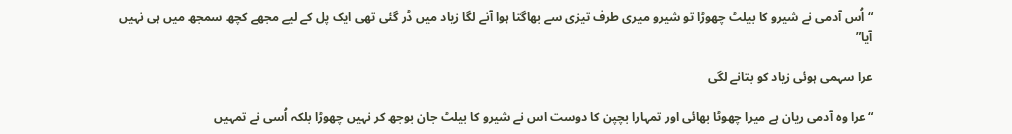“اُس آدمی نے شیرو کا بیلٹ چھوڑا تو شیرو میری طرف تیزی سے بھاگتا ہوا آنے لگا زیاد میں ڈر گئی تھی ایک پل کے لیے مجھے کچھ سمجھ میں ہی نہیں آیا”

عرا سہمی ہوئی زیاد کو بتانے لگی

“عرا وہ آدمی ریان ہے میرا چھوٹا بھائی اور تمہارا بچپن کا دوست اس نے شیرو کا بیلٹ جان بوجھ کر نہیں چھوڑا بلکہ اُسی نے تمہیں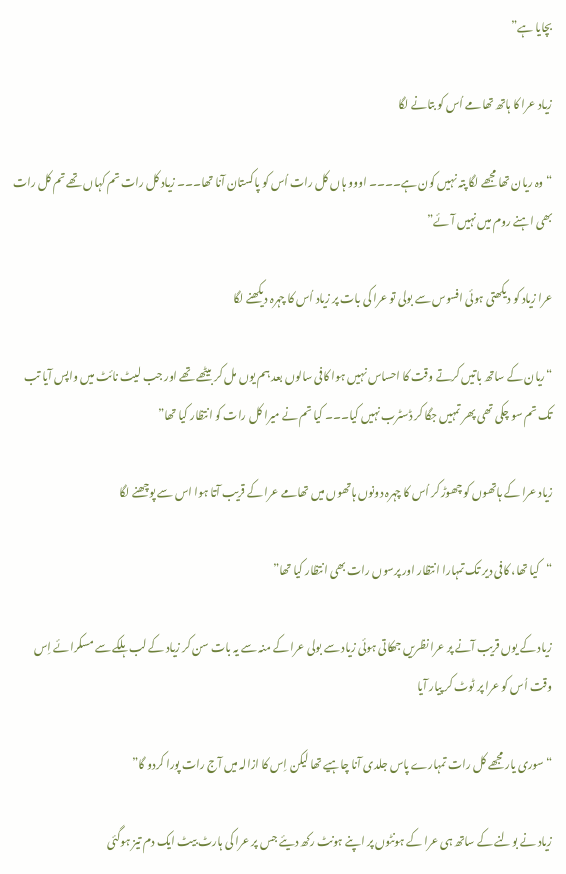بچایا ہے”

زیاد عرا کا ہاتھ تھامے اُس کو بتانے لگا

“وہ ریان تھا مجھے لگا پتہ نہیں کون ہے۔۔۔۔ اووو ہاں کل رات اُس کو پاکستان آنا تھا۔۔۔ زیاد کل رات تم کہاں تھے تم کل رات بھی اہنے روم میں نہیں آئے”

عرا زیاد کو دیکھتی ہوئی افسوس سے بولی تو عرا کی بات پر زیاد اُس کا چہرہ دیکھنے لگا

“ریان کے ساتھ باتیں کرتے وقت کا احساس نہیں ہوا کافی سالوں بعد ہم یوں مل کر بیٹھے تھے اور جب لیٹ نائٹ میں واپس آیا تب تک تم سو چکی تھی پھر تمہیں جگا کر ڈسٹرب نہیں کیا۔۔۔ کیا تم نے میرا کل رات کو انتظار کیا تھا”

زیاد عرا کے ہاتھوں کو چھوڑ کر اُس کا چہرہ دونوں ہاتھوں میں تھامے عرا کے قریب آتا ہوا اس سے پوچھنے لگا

“کیا تھا، کافی دیر تک تمہارا انتظار اور پرسوں رات بھی انتظار کیا تھا”

زیاد کے یوں قریب آنے پر عرا نظریں جھکاتی ہوئی زیاد سے بولی عرا کے منہ سے یہ بات سن کر زیاد کے لب ہلکے سے مسکرائے اِس وقت اُس کو عرا پر ٹوٹ کر پیار آیا

“سوری یار مجھے کل رات تمہارے پاس جلدی آنا چاہیے تھا لیکن اِس کا ازالہ میں آج رات پورا کردو گا”

زیاد نے بولنے کے ساتھ ہی عرا کے ہونٹوں پر اپنے ہونٹ رکھ دیئے جس پر عرا کی ہارٹ بیٹ ایک دم تیز ہوگئی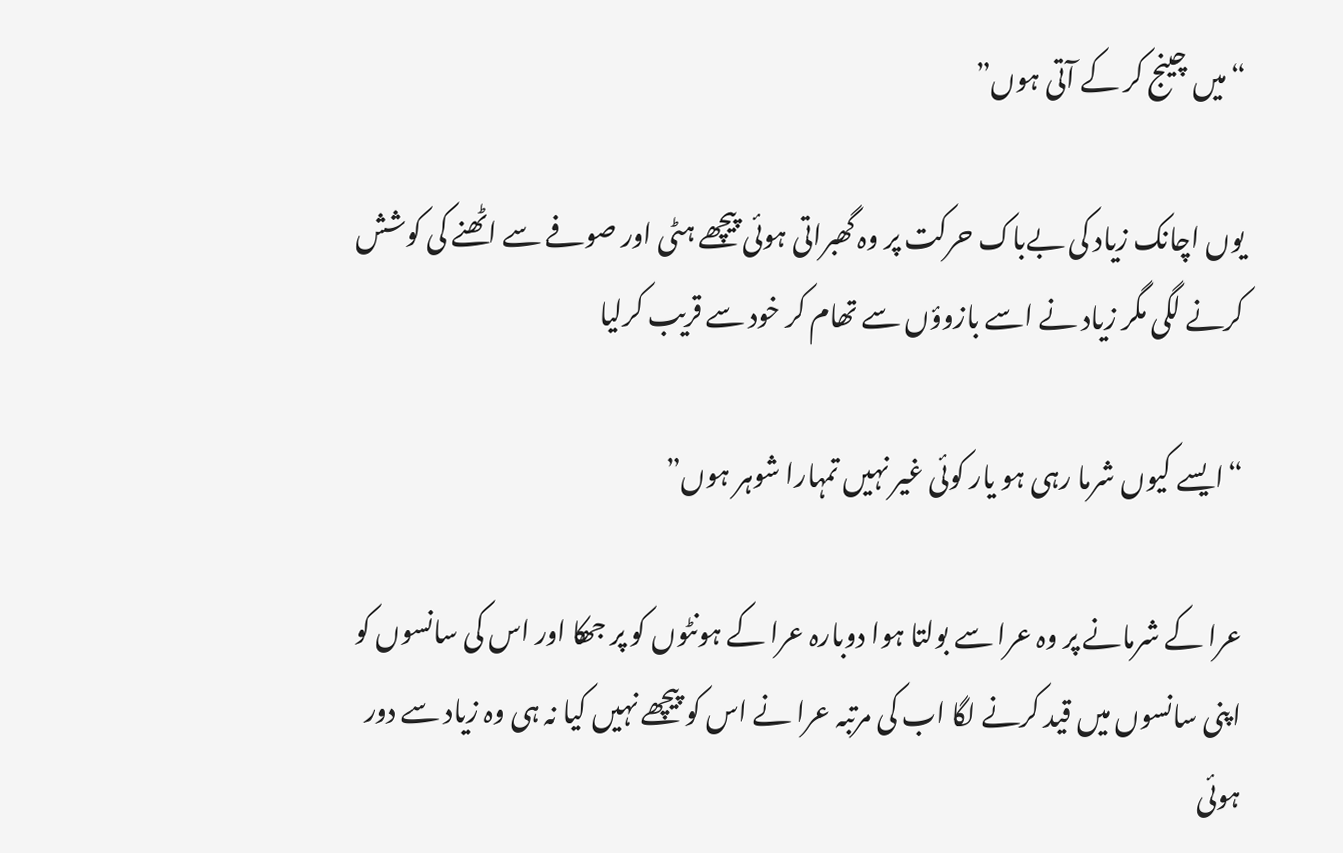“میں چینج کر کے آتی ہوں”

یوں اچانک زیاد کی بےباک حرکت پر وہ گھبراتی ہوئی پیچھے ہٹی اور صوفے سے اٹھنے کی کوشش کرنے لگی مگر زیاد نے اسے بازوؤں سے تھام کر خود سے قریب کرلیا

“ایسے کیوں شرما رہی ہو یار کوئی غیر نہیں تمہارا شوہر ہوں”

عرا کے شرمانے پر وہ عرا سے بولتا ہوا دوبارہ عرا کے ہونٹوں کو پر جھکا اور اس کی سانسوں کو اپنی سانسوں میں قید کرنے لگا اب کی مرتبہ عرا نے اس کو پیچھے نہیں کیا نہ ہی وہ زیاد سے دور ہوئی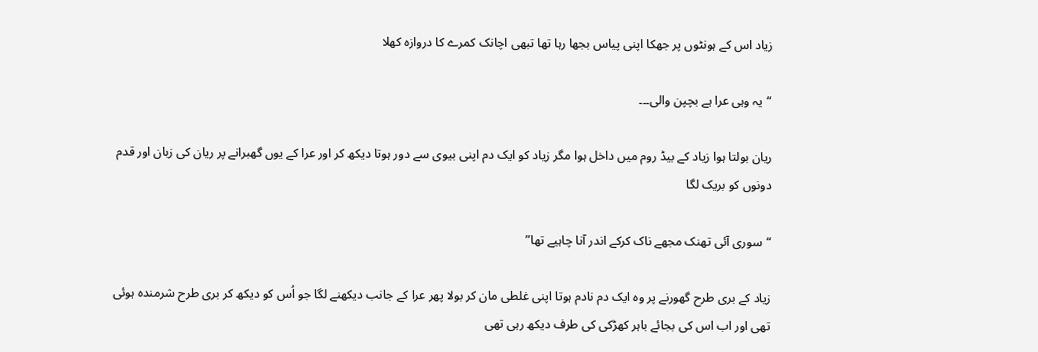زیاد اس کے ہونٹوں پر جھکا اپنی پیاس بجھا رہا تھا تبھی اچانک کمرے کا دروازہ کھلا

“یہ وہی عرا ہے بچپن والی۔۔۔

ریان بولتا ہوا زیاد کے بیڈ روم میں داخل ہوا مگر زیاد کو ایک دم اپنی بیوی سے دور ہوتا دیکھ کر اور عرا کے یوں گھبرانے پر ریان کی زبان اور قدم دونوں کو بریک لگا

“سوری آئی تھنک مجھے ناک کرکے اندر آنا چاہیے تھا”

زیاد کے بری طرح گھورنے پر وہ ایک دم نادم ہوتا اپنی غلطی مان کر بولا پھر عرا کے جانب دیکھنے لگا جو اُس کو دیکھ کر بری طرح شرمندہ ہوئی تھی اور اب اس کی بجائے باہر کھڑکی کی طرف دیکھ رہی تھی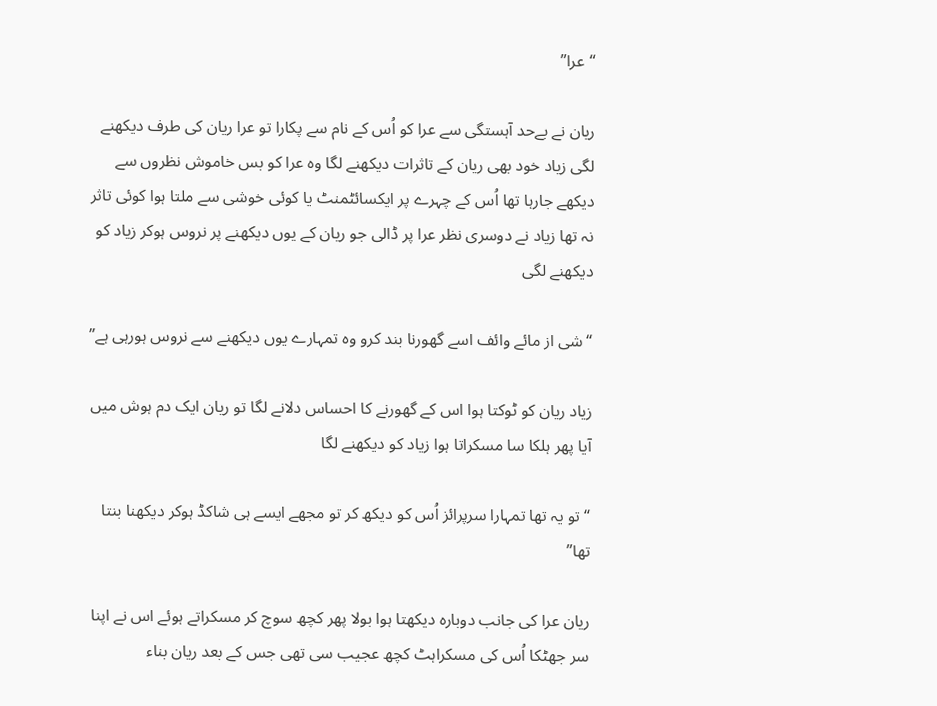“عرا”

ریان نے بےحد آہستگی سے عرا کو اُس کے نام سے پکارا تو عرا ریان کی طرف دیکھنے لگی زیاد خود بھی ریان کے تاثرات دیکھنے لگا وہ عرا کو بس خاموش نظروں سے دیکھے جارہا تھا اُس کے چہرے پر ایکسائٹمنٹ یا کوئی خوشی سے ملتا ہوا کوئی تاثر نہ تھا زیاد نے دوسری نظر عرا پر ڈالی جو ریان کے یوں دیکھنے پر نروس ہوکر زیاد کو دیکھنے لگی

“شی از مائے وائف اسے گھورنا بند کرو وہ تمہارے یوں دیکھنے سے نروس ہورہی ہے”

زیاد ریان کو ٹوکتا ہوا اس کے گھورنے کا احساس دلانے لگا تو ریان ایک دم ہوش میں آیا پھر ہلکا سا مسکراتا ہوا زیاد کو دیکھنے لگا

“تو یہ تھا تمہارا سرپرائز اُس کو دیکھ کر تو مجھے ایسے ہی شاکڈ ہوکر دیکھنا بنتا تھا”

ریان عرا کی جانب دوبارہ دیکھتا ہوا بولا پھر کچھ سوچ کر مسکراتے ہوئے اس نے اپنا سر جھٹکا اُس کی مسکراہٹ کچھ عجیب سی تھی جس کے بعد ریان بناء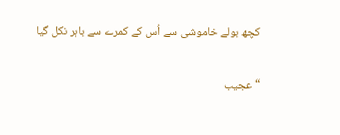کچھ بولے خاموشی سے اُس کے کمرے سے باہر نکل گیا

“عجیب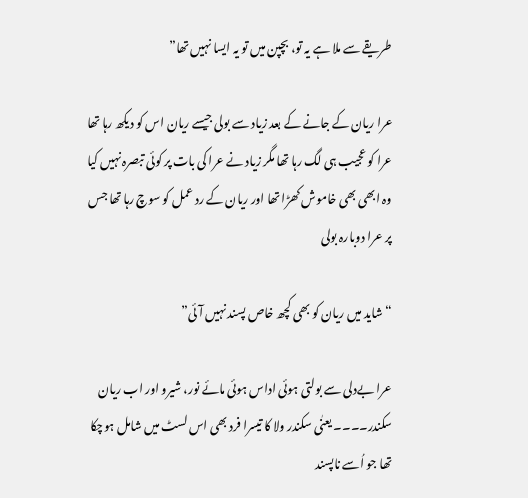طریقے سے ملا ہے یہ تو، بچپن میں تو یہ ایسا نہیں تھا”

عرا ریان کے جانے کے بعد زیاد سے بولی جیسے ریان اس کو دیکھ رہا تھا عرا کو عجیب ہی لگ رہا تھا مگر زیاد نے عرا کی بات پر کوئی تبصرہ نہیں کیا وہ ابھی بھی خاموش کھڑا تھا اور ریان کے رد عمل کو سوچ رہا تھا جس پر عرا دوبارہ بولی

“شاید میں ریان کو بھی کچھ خاص پسند نہیں آئی”

عرا بےدلی سے بولتی ہوئی اداس ہوئی مائے نور، شیرو اور اب ریان سکندر۔۔۔۔ یعنٰی سکندر ولا کا تیسرا فرد بھی اس لسٹ میں شامل ہوچکا تھا جو اُسے ناپسند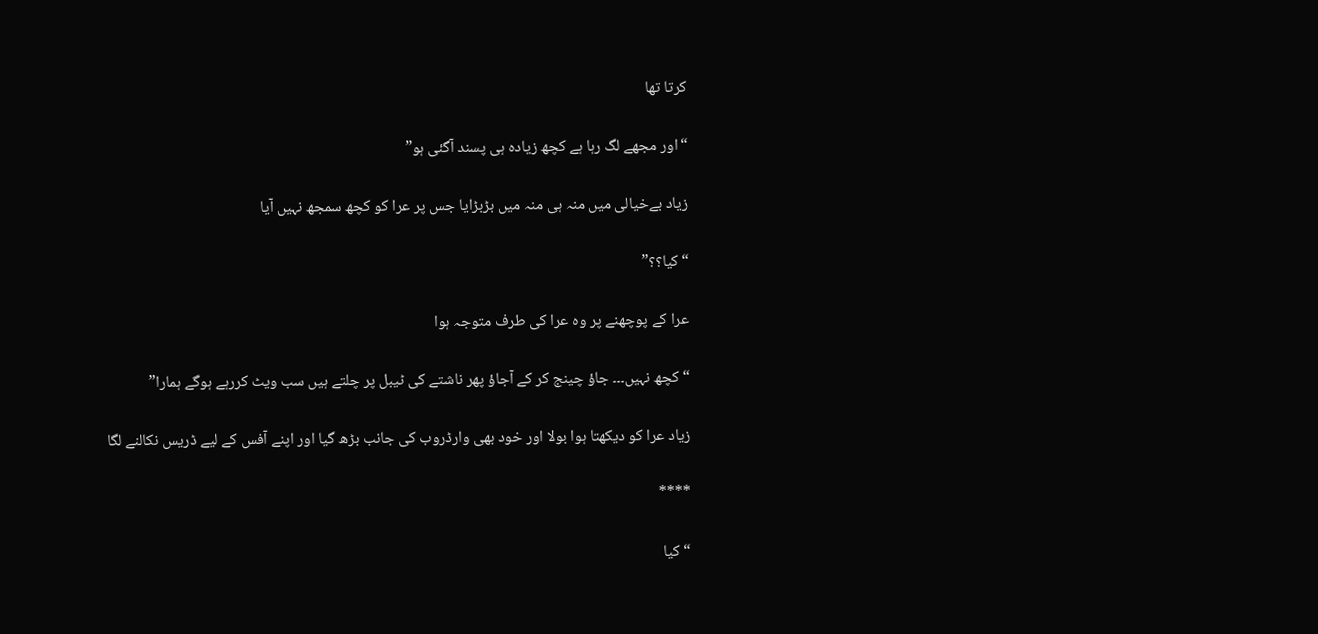کرتا تھا

“اور مجھے لگ رہا ہے کچھ زیادہ ہی پسند آگئی ہو”

زیاد بےخیالی میں منہ ہی منہ میں بڑبڑایا جس پر عرا کو کچھ سمجھ نہیں آیا

“کیا؟؟”

عرا کے پوچھنے پر وہ عرا کی طرف متوجہ ہوا

“کچھ نہیں۔۔۔ جاؤ چینج کر کے آجاؤ پھر ناشتے کی ٹیبل پر چلتے ہیں سب ویٹ کررہے ہوگے ہمارا”

زیاد عرا کو دیکھتا ہوا بولا اور خود بھی وارڈروب کی جانب بڑھ گیا اور اپنے آفس کے لیے ڈریس نکالنے لگا

****

“کیا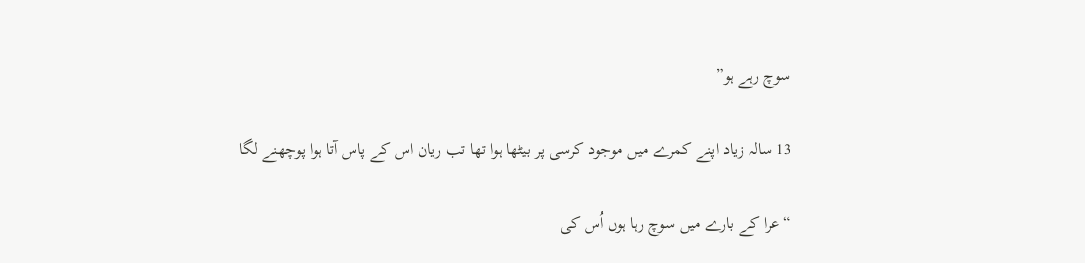سوچ رہے ہو”

13 سالہ زیاد اپنے کمرے میں موجود کرسی پر بیٹھا ہوا تھا تب ریان اس کے پاس آتا ہوا پوچھنے لگا

“عرا کے بارے میں سوچ رہا ہوں اُس کی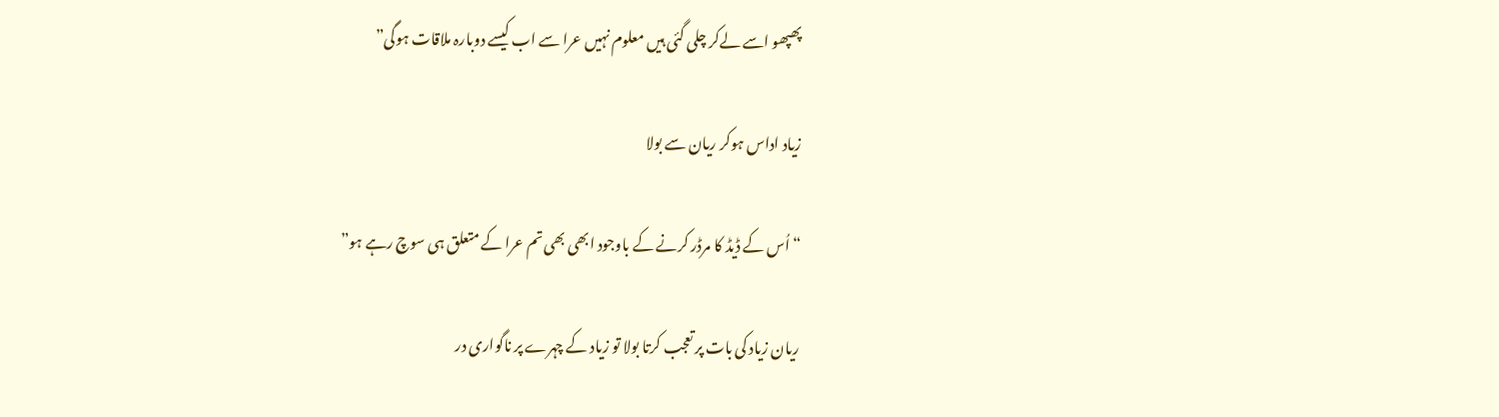پھپھو اسے لےکر چلی گئی ہیں معلوم نہیں عرا سے اب کیسے دوبارہ ملاقات ہوگی”

زیاد اداس ہوکر ریان سے بولا

“اُس کے ڈیڈ کا مرڈر کرنے کے باوجود ابھی بھی تم عرا کے متعلق ہی سوچ رہے ہو”

ریان زیاد کی بات پر تعجب کرتا بولا تو زیاد کے چہرے پر ناگواری در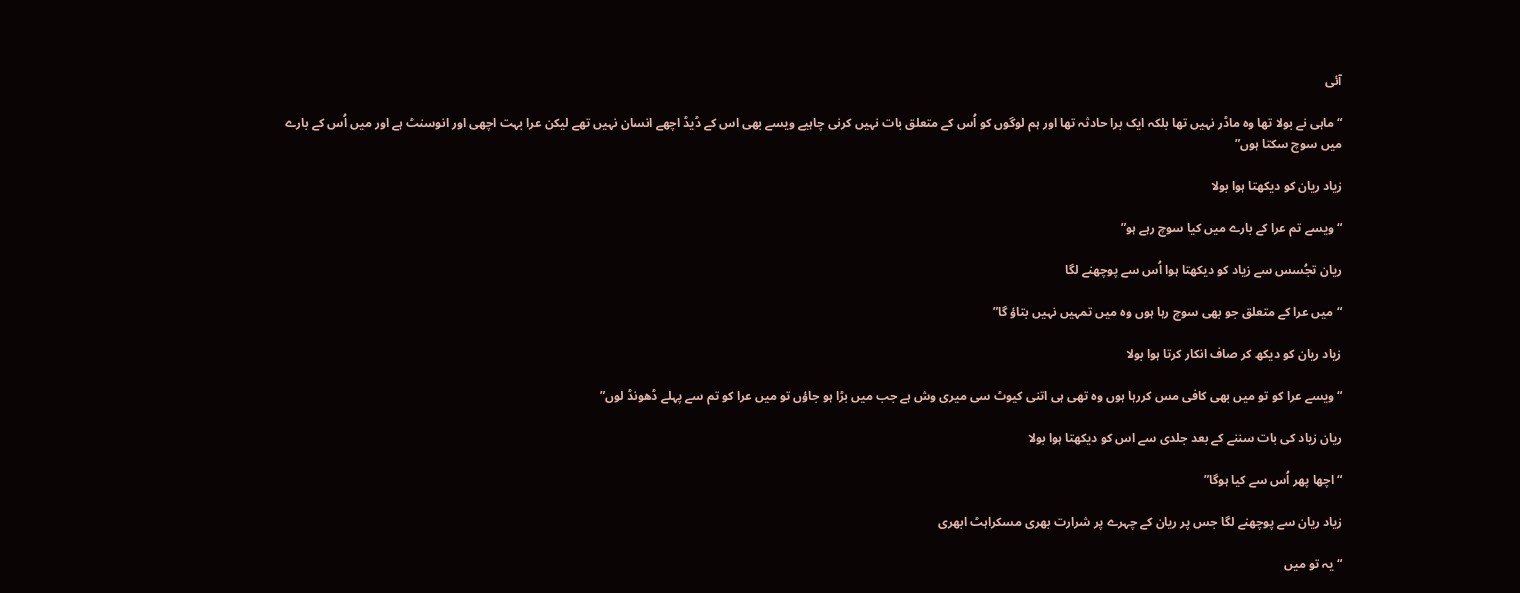آئی

“ماہی نے بولا تھا وہ ماڈر نہیں تھا بلکہ ایک برا حادثہ تھا اور ہم لوگوں کو اُس کے متعلق بات نہیں کرنی چاہیے ویسے بھی اس کے ڈیڈ اچھے انسان نہیں تھے لیکن عرا بہت اچھی اور انوسنٹ ہے اور میں اُس کے بارے میں سوچ سکتا ہوں”

زیاد ریان کو دیکھتا ہوا بولا

“ویسے تم عرا کے بارے میں کیا سوچ رہے ہو”

ریان تجُسس سے زیاد کو دیکھتا ہوا اُس سے پوچھنے لگا

“میں عرا کے متعلق جو بھی سوچ رہا ہوں وہ میں تمہیں نہیں بتاؤ گا”

زیاد ریان کو دیکھ کر صاف انکار کرتا ہوا بولا

“ویسے عرا کو تو میں بھی کافی مس کررہا ہوں وہ تھی ہی اتنی کیوٹ سی میری وش ہے جب میں بڑا ہو جاؤں تو میں عرا کو تم سے پہلے ڈھونڈ لوں”

ریان زیاد کی بات سننے کے بعد جلدی سے اس کو دیکھتا ہوا بولا

“اچھا پھر اُس سے کیا ہوگا”

زیاد ریان سے پوچھنے لگا جس پر ریان کے چہرے پر شرارت بھری مسکراہٹ ابھری

“یہ تو میں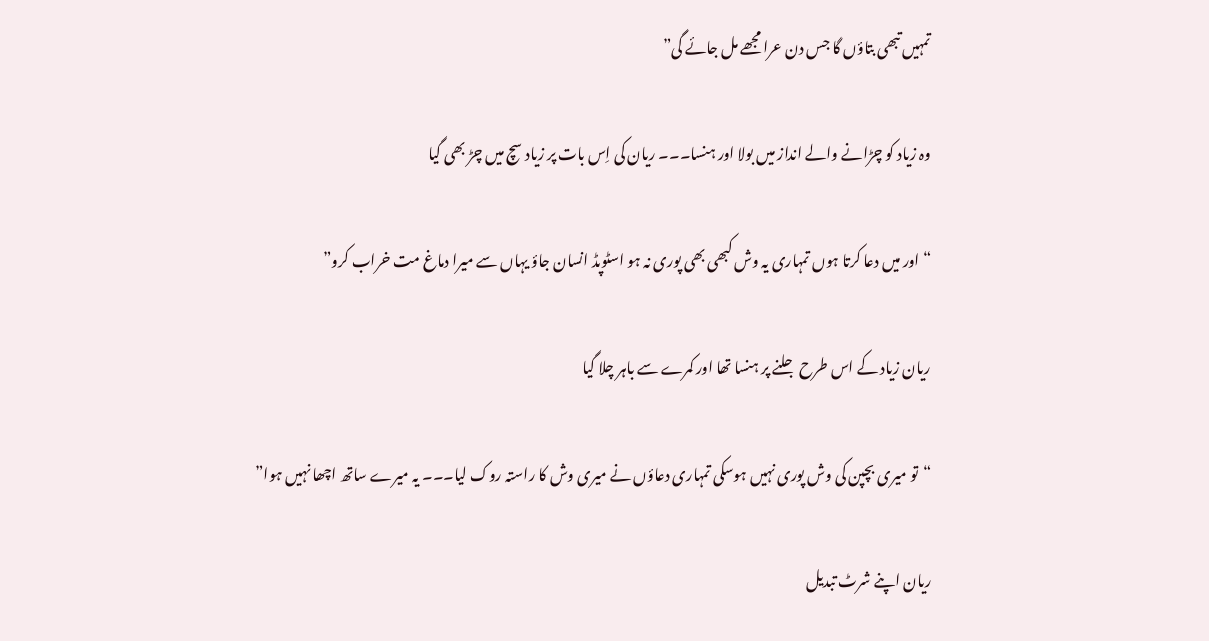تمہیں تبھی بتاؤں گا جس دن عرا مجھے مل جائے گی”

وہ زیاد کو چڑانے والے انداز میں بولا اور ہنسا۔۔۔ ریان کی اِس بات پر زیاد سچ میں چڑ بھی گیا

“اور میں دعا کرتا ہوں تمہاری یہ وش کبھی بھی پوری نہ ہو اسٹوپڈ انسان جاؤ یہاں سے میرا دماغ مت خراب کرو”

ریان زیاد کے اس طرح جلنے پر ہنسا تھا اور کمرے سے باہر چلا گیا

“تو میری بچپن کی وش پوری نہیں ہوسکی تمہاری دعاؤں نے میری وش کا راستہ روک لیا۔۔۔ یہ میرے ساتھ اچھا نہیں ہوا”

ریان اپنے شرٹ تبدیل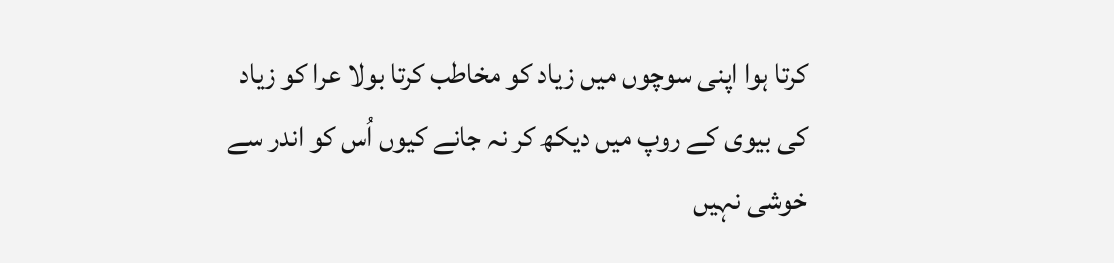کرتا ہوا اپنی سوچوں میں زیاد کو مخاطب کرتا بولا عرا کو زیاد کی بیوی کے روپ میں دیکھ کر نہ جانے کیوں اُس کو اندر سے خوشی نہیں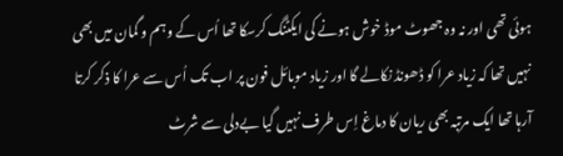ہوئی تھی اور نہ وہ جھوٹ موڈ خوش ہونے کی ایکٹنگ کرسکا تھا اُس کے وہم و گمان میں بھی نہیں تھا کہ زیاد عرا کو ڈھونڈ نکالے گا اور زیاد موبائل فون پر اب تک اُس سے عرا کا ذکر کرتا آرہا تھا ایک مرتبہ بھی ریان کا دماغ اِس طرف نہیں گیا بےدلی سے شرٹ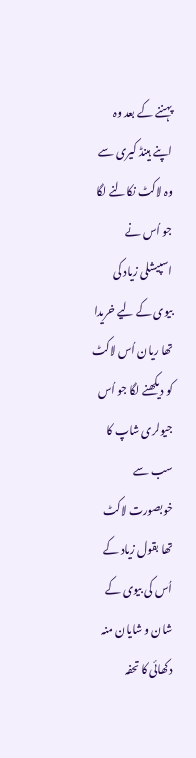پہننے کے بعد وہ اپنے ہینڈ کیری سے وہ لاکٹ نکالنے لگا جو اُس نے اسپیشلی زیاد کی بیوی کے لیے خریدا تھا ریان اُس لاکٹ کو دیکھنے لگا جو اُس جیولری شاپ کا سب سے خوبصورت لاکٹ تھا بقول زیاد کے اُس کی بیوی کے شان و شایان منہ دکھائی کا تحفہ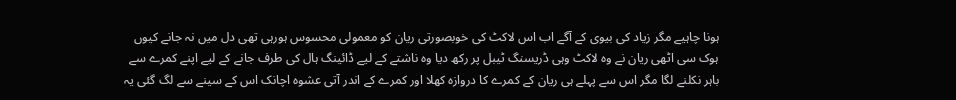ہونا چاہیے مگر زیاد کی بیوی کے آگے اب اس لاکٹ کی خوبصورتی ریان کو معمولی محسوس ہورہی تھی دل میں نہ جانے کیوں ہوک سی اٹھی ریان نے وہ لاکٹ وہی ڈریسنگ ٹیبل پر رکھ دیا وہ ناشتے کے لیے ڈائینگ ہال کی طرف جانے کے لیے اپنے کمرے سے باہر نکلنے لگا مگر اس سے پہلے ہی ریان کے کمرے کا دروازہ کھلا اور کمرے کے اندر آتی عشوہ اچانک اس کے سینے سے لگ گئی یہ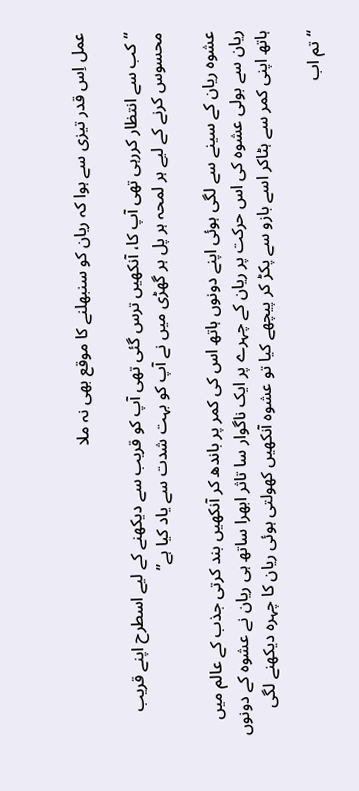عمل اِس قدر تیزی سے ہوا کہ ریان کو سنبھلنے کا موقع بھی نہ ملا

“کب سے انتظار کررہی تھی آپ کا، آنکھیں ترس گئی تھی آپ کو قریب سے دیکھنے کے لیے اسطرح اپنے قریب محسوس کرنے کے لیے ہر لمحہ ہر پل ہر گھڑی میں نے آپ کو بہت شدت سے یاد کیا ہے”

عشوہ ریان کے سینے سے لگی ہوئی اپنے دونوں ہاتھ اس کی کمر پر باندھ کر آنکھیں بند کرتی جذب کے عالم میں ریان سے بولی عشوہ کی اس حرکت پر ریان کے چہرے پر ایک ناگوار سا تاثر ابھرا ساتھ ہی ریان نے عشوہ کے دونوں ہاتھ اپنی کمر سے ہٹاکر اسے بازو سے پکڑ کر پیچھے کیا تو عشوہ آنکھیں کھولتی ہوئی ریان کا چہرہ دیکھنے لگی

“تم اب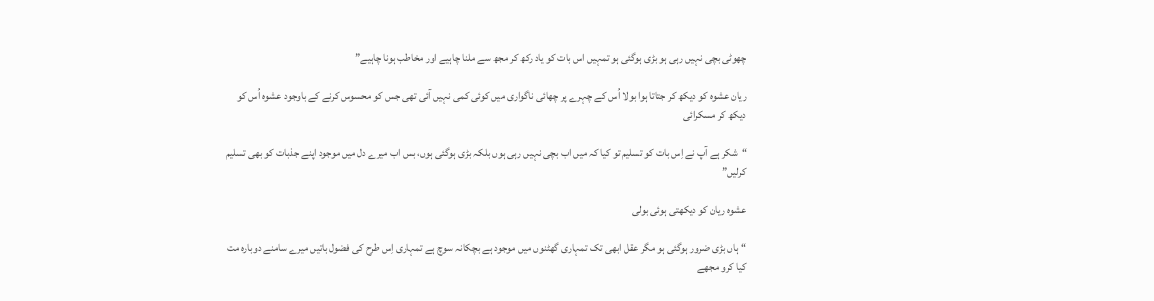چھوٹی بچی نہیں رہی ہو بڑی ہوگئی ہو تمہیں اس بات کو یاد رکھ کر مجھ سے ملنا چاہیے اور مخاطب ہونا چاہیے”

ریان عشوہ کو دیکھ کر جتاتا ہوا بولا اُس کے چہرے پر چھائی ناگواری میں کوئی کمی نہیں آئی تھی جس کو محسوس کرنے کے باوجود عشوہ اُس کو دیکھ کر مسکرائی

“شکر ہے آپ نے اِس بات کو تسلیم تو کیا کہ میں اب بچی نہیں رہی ہوں بلکہ بڑی ہوگئی ہوں، بس اب میرے دل میں موجود اپنے جذبات کو بھی تسلیم کرلیں”

عشوہ ریان کو دیکھتی ہوئی بولی

“ہاں بڑی ضرور ہوگئی ہو مگر عقل ابھی تک تمہاری گھٹنوں میں موجود ہے بچکانہ سوچ ہے تمہاری اِس طرح کی فضول باتیں میرے سامنے دوبارہ مت کیا کرو مجھے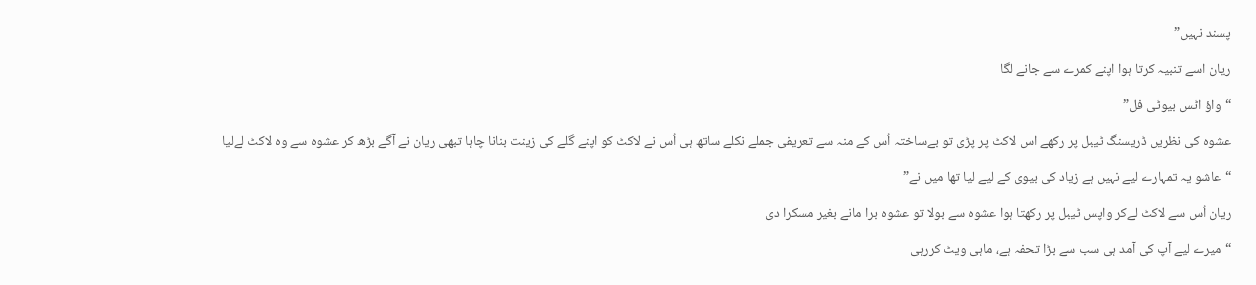پسند نہیں”

ریان اسے تنبیہ کرتا ہوا اپنے کمرے سے جانے لگا

“واؤ اٹس بیوٹی فل”

عشوہ کی نظریں ڈریسنگ ٹیبل پر رکھے اس لاکٹ پر پڑی تو بےساختہ اُس کے منہ سے تعریفی جملے نکلے ساتھ ہی اُس نے لاکٹ کو اپنے گلے کی زینت بنانا چاہا تبھی ریان نے آگے بڑھ کر عشوہ سے وہ لاکٹ لےلیا

“عاشو یہ تمہارے لیے نہیں ہے زیاد کی بیوی کے لیے لیا تھا میں نے”

ریان اُس سے لاکٹ لےکر واپس ٹیبل پر رکھتا ہوا عشوہ سے بولا تو عشوہ برا مانے بغیر مسکرا دی

“میرے لیے آپ کی آمد ہی سب سے بڑا تحفہ ہے، ماہی ویٹ کررہی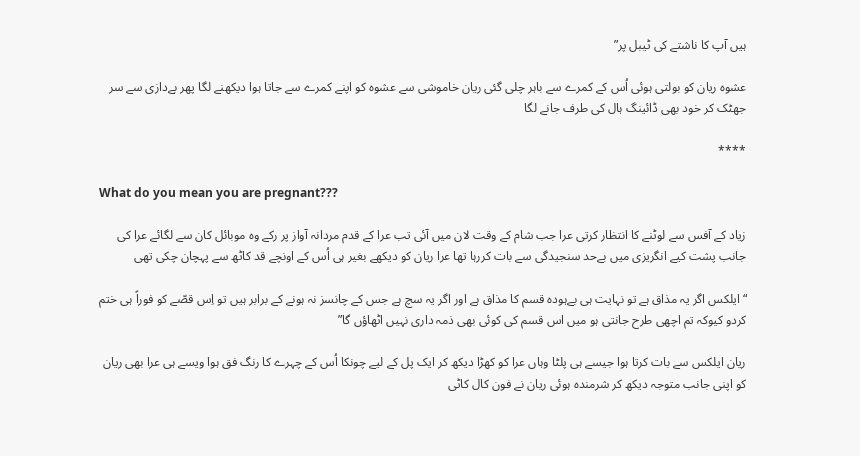ہیں آپ کا ناشتے کی ٹیبل پر”

عشوہ ریان کو بولتی ہوئی اُس کے کمرے سے باہر چلی گئی ریان خاموشی سے عشوہ کو اپنے کمرے سے جاتا ہوا دیکھنے لگا پھر بےدازی سے سر جھٹک کر خود بھی ڈائینگ ہال کی طرف جانے لگا

****

What do you mean you are pregnant???

زیاد کے آفس سے لوٹنے کا انتظار کرتی عرا جب شام کے وقت لان میں آئی تب عرا کے قدم مردانہ آواز پر رکے وہ موبائل کان سے لگائے عرا کی جانب پشت کیے انگریزی میں بےحد سنجیدگی سے بات کررہا تھا عرا ریان کو دیکھے بغیر ہی اُس کے اونچے قد کاٹھ سے پہچان چکی تھی

“ایلکس اگر یہ مذاق ہے تو نہایت ہی بےہودہ قسم کا مذاق ہے اور اگر یہ سچ ہے جس کے چانسز نہ ہونے کے برابر ہیں تو اِس قصّے کو فوراً ہی ختم کردو کیوکہ تم اچھی طرح جانتی ہو میں اس قسم کی کوئی بھی ذمہ داری نہیں اٹھاؤں گا”

ریان ایلکس سے بات کرتا ہوا جیسے ہی پلٹا وہاں عرا کو کھڑا دیکھ کر ایک پل کے لیے چونکا اُس کے چہرے کا رنگ فق ہوا ویسے ہی عرا بھی ریان کو اپنی جانب متوجہ دیکھ کر شرمندہ ہوئی ریان نے فون کال کاٹی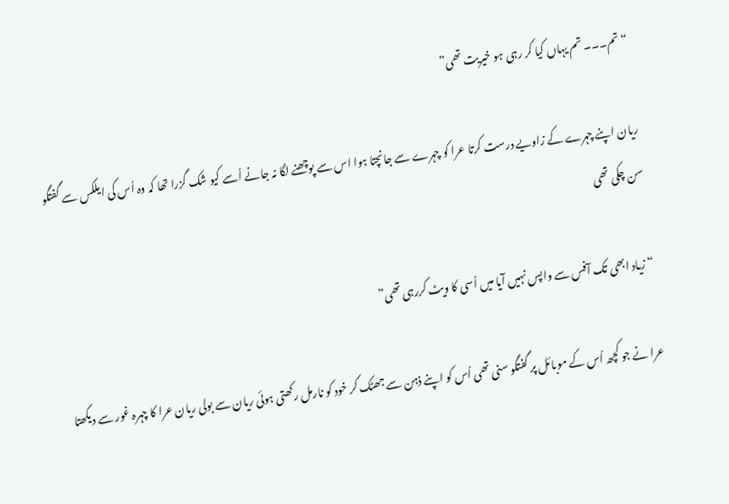“تم۔۔۔ تم یہاں کیا کر رہی ہو خیریت تھی”

ریان اپنے چہرے کے زاویے درست کرتا عرا کو چہرے سے جانچتا ہوا اس سے پوچھنے لگا نہ جانے اُسے کیو شک گزرا تھا کہ وہ اُس کی ایلکس سے گفتگو سن چکی تھی

“زیاد ابھی تک آفس سے واپس نہیں آیا میں اُسی کا ویٹ کررہی تھی”

عرا نے جو کچھ اُس کے موبائل پر گفتگو سنی تھی اُس کو اپنے ذہن سے جھٹک کر خود کو نارمل رکھتی ہوئی ریان سے بولی ریان عرا کا چہرہ غور سے دیکھتا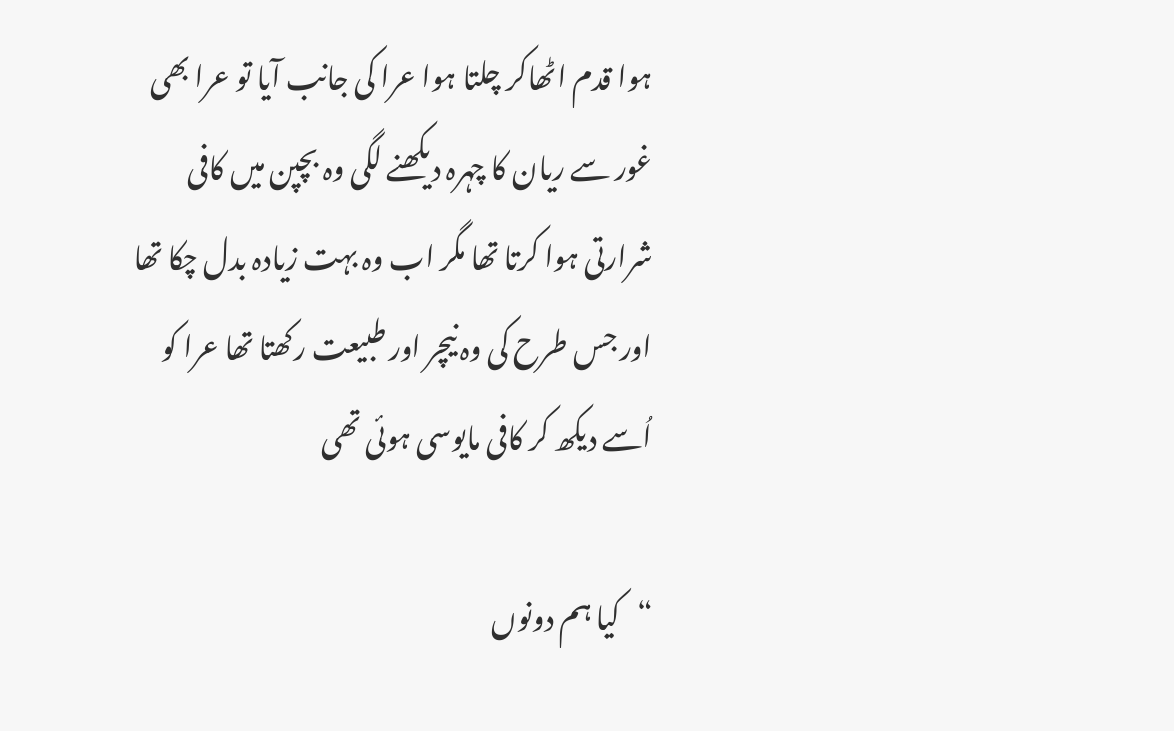ہوا قدم اٹھاکر چلتا ہوا عرا کی جانب آیا تو عرا بھی غور سے ریان کا چہرہ دیکھنے لگی وہ بچپن میں کافی شرارتی ہوا کرتا تھا مگر اب وہ بہت زیادہ بدل چکا تھا اور جس طرح کی وہ نیچر اور طبیعت رکھتا تھا عرا کو اُسے دیکھ کر کافی مایوسی ہوئی تھی

“کیا ہم دونوں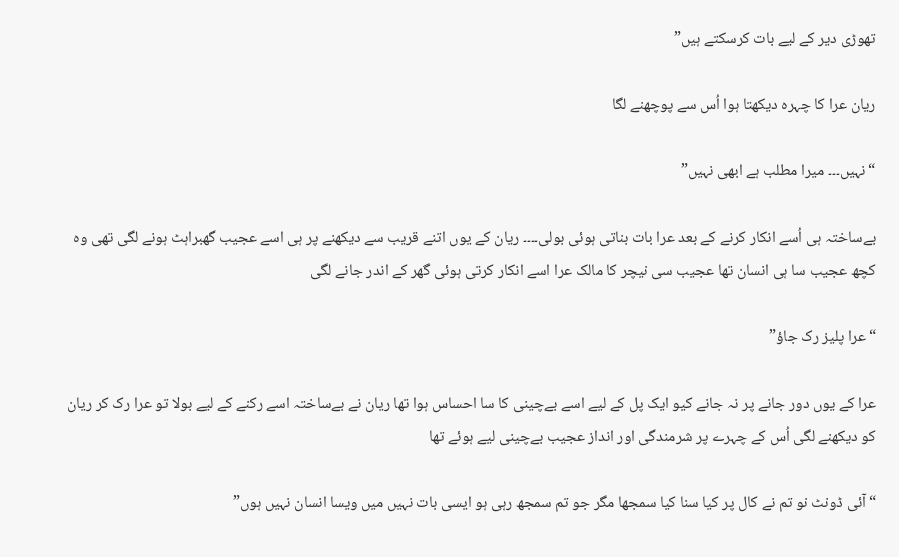تھوڑی دیر کے لیے بات کرسکتے ہیں”

ریان عرا کا چہرہ دیکھتا ہوا اُس سے پوچھنے لگا

“نہیں۔۔۔ میرا مطلب ہے ابھی نہیں”

بےساختہ ہی اُسے انکار کرنے کے بعد عرا بات بناتی ہوئی بولی۔۔۔۔ ریان کے یوں اتنے قریب سے دیکھنے پر ہی اسے عجیب گھبراہٹ ہونے لگی تھی وہ کچھ عجیب سا ہی انسان تھا عجیب سی نیچر کا مالک عرا اسے انکار کرتی ہوئی گھر کے اندر جانے لگی

“عرا پلیز رک جاؤ”

عرا کے یوں دور جانے پر نہ جانے کیو ایک پل کے لیے اسے بےچینی کا سا احساس ہوا تھا ریان نے بےساختہ اسے رکنے کے لیے بولا تو عرا رک کر ریان کو دیکھنے لگی اُس کے چہرے پر شرمندگی اور انداز عجیب بےچینی لیے ہوئے تھا

“آئی ڈونٹ نو تم نے کال پر کیا سنا کیا سمجھا مگر جو تم سمجھ رہی ہو ایسی بات نہیں میں ویسا انسان نہیں ہوں”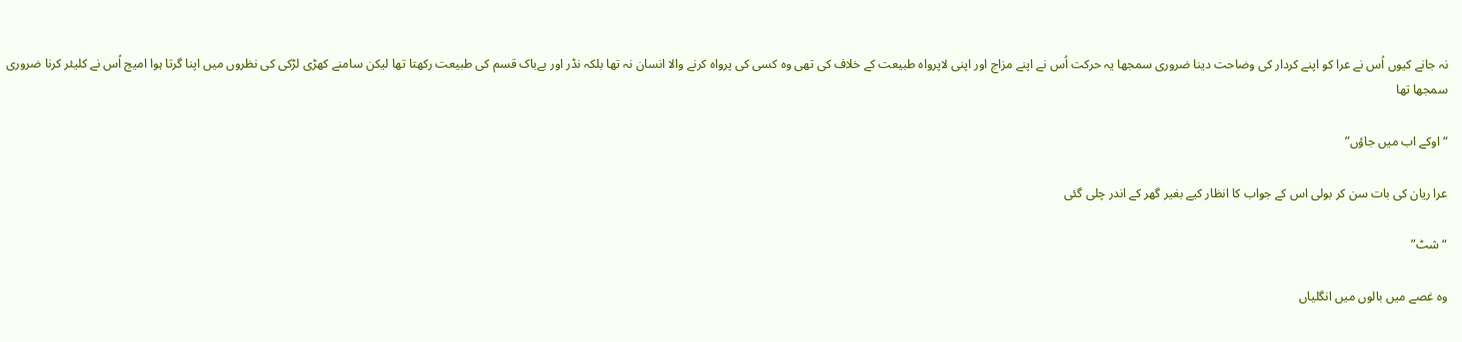نہ جانے کیوں اُس نے عرا کو اپنے کردار کی وضاحت دینا ضروری سمجھا یہ حرکت اُس نے اپنے مزاج اور اپنی لاپرواہ طبیعت کے خلاف کی تھی وہ کسی کی پرواہ کرنے والا انسان نہ تھا بلکہ نڈر اور بےباک قسم کی طبیعت رکھتا تھا لیکن سامنے کھڑی لڑکی کی نظروں میں اپنا گرتا ہوا امیج اُس نے کلیئر کرنا ضروری سمجھا تھا

“اوکے اب میں جاؤں”

عرا ریان کی بات سن کر بولی اس کے جواب کا انظار کیے بغیر گھر کے اندر چلی گئی

“شٹ”

وہ غصے میں بالوں میں انگلیاں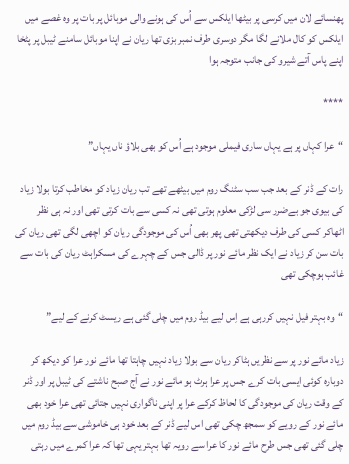پھنسائے لان میں کرسی پر بیٹھا ایلکس سے اُس کی ہونے والی موبائل پر بات پر وہ غصے میں ایلکس کو کال ملانے لگا مگر دوسری طرف نمبر بزی تھا ریان نے اپنا موبائل سامنے ٹیبل پر پٹخا اپنے پاس آتے شیرو کی جانب متوجہ ہوا

****

“عرا کہاں پر ہے یہاں ساری فیملی موجود ہے اُس کو بھی بلاؤ ناں یہاں”

رات کے ڈنر کے بعد جب سب سٹنگ روم میں بیٹھے تھے تب ریان زیاد کو مخاطب کرتا بولا زیاد کی بیوی جو بےضرر سی لڑکی معلوم ہوتی تھی نہ کسی سے بات کرتی تھی اور نہ ہی نظر اٹھاکر کسی کی طرف دیکھتی تھی پھر بھی اُس کی موجودگی ریان کو اچھی لگی تھی ریان کی بات سن کر زیاد نے ایک نظر مائے نور پر ڈالی جس کے چہرے کی مسکراہٹ ریان کی بات سے غائب ہوچکی تھی

“وہ بہتر فیل نہیں کررہی ہے اِس لیے بیڈ روم میں چلی گئی ہے ریسٹ کرنے کے لیے”

زیاد مائے نور پر سے نظریں ہٹاکر ریان سے بولا زیاد نہیں چاہتا تھا مائے نور عرا کو دیکھ کر دوبارہ کوئی ایسی بات کرے جس پر عرا ہرٹ ہو مائے نور نے آج صبح ناشتے کی ٹیبل پر اور ڈنر کے وقت ریان کی موجودگی کا لحاظ کرکے عرا پر اپنی ناگواری نہیں جتائی تھی عرا خود بھی مائے نور کے رویے کو سمجھ چکی تھی اس لیے ڈنر کے بعد خود ہی خاموشی سے بیڈ روم میں چلی گئی تھی جس طرح مائے نور کا عرا سے رویہ تھا بہتر یہی تھا کہ عرا کمرے میں رہتی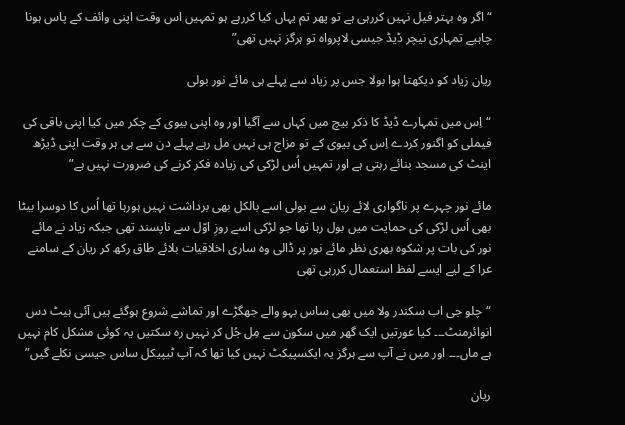“اگر وہ بہتر فیل نہیں کررہی ہے تو پھر تم یہاں کیا کررہے ہو تمہیں اس وقت اپنی وائف کے پاس ہونا چاہیے تمہاری نیچر ڈیڈ جیسی لاپرواہ تو ہرگز نہیں تھی”

ریان زیاد کو دیکھتا ہوا بولا جس پر زیاد سے پہلے ہی مائے نور بولی

“اِس میں تمہارے ڈیڈ کا ذکر بیچ میں کہاں سے آگیا اور وہ اپنی بیوی کے چکر میں کیا اپنی باقی کی فیملی کو اگنور کردے اِس کی بیوی کے تو مزاج ہی نہیں مل رہے پہلے دن سے ہی ہر وقت اپنی ڈیڑھ اینٹ کی مسجد بنائے رہتی ہے اور تمہیں اُس لڑکی کی زیادہ فکر کرنے کی ضرورت نہیں ہے”

مائے نور چہرے پر ناگواری لائے ریان سے بولی اسے بالکل بھی برداشت نہیں ہورہا تھا اُس کا دوسرا بیٹا بھی اُس لڑکی کی حمایت میں بول رہا تھا جو لڑکی اسے روزِ اوّل سے ناپسند تھی جبکہ زیاد نے مائے نور کی بات پر شکوہ بھری نظر مائے نور پر ڈالی وہ ساری اخلاقیات بلائے طاق رکھ کر ریان کے سامنے عرا کے لیے ایسے لفظ استعمال کررہی تھی

“چلو جی اب سکندر ولا میں بھی ساس بہو والے جھگڑے اور تماشے شروع ہوگئے ہیں آئی ہیٹ دس انوائرمنٹ۔۔۔ کیا عورتیں ایک گھر میں سکون سے مِل جُل کر نہیں رہ سکتیں یہ کوئی مشکل کام نہیں ہے ماں۔۔۔ اور میں نے آپ سے ہرگز یہ ایکسپیکٹ نہیں کیا تھا کہ آپ ٹیپیکل ساس جیسی نکلے گیں”

ریان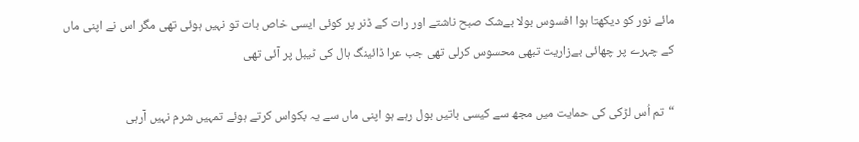مائے نور کو دیکھتا ہوا افسوس بولا بےشک صبح ناشتے اور رات کے ڈنر پر کوئی ایسی خاص بات تو نہیں ہوئی تھی مگر اس نے اپنی ماں کے چہرے پر چھائی بےزاریت تبھی محسوس کرلی تھی جب عرا ڈائینگ ہال کی ٹیبل پر آئی تھی

“تم اُس لڑکی کی حمایت میں مجھ سے کیسی باتیں بول رہے ہو اپنی ماں سے یہ بکواس کرتے ہوئے تمہیں شرم نہیں آرہی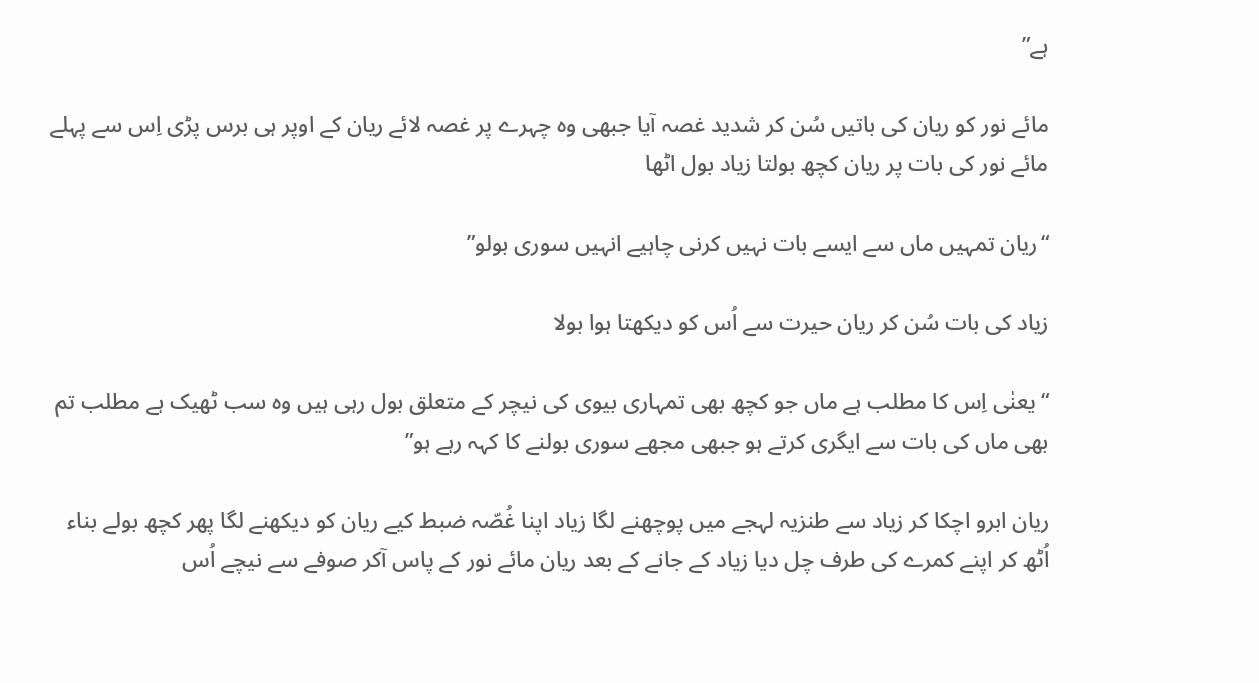ہے”

مائے نور کو ریان کی باتیں سُن کر شدید غصہ آیا جبھی وہ چہرے پر غصہ لائے ریان کے اوپر ہی برس پڑی اِس سے پہلے مائے نور کی بات پر ریان کچھ بولتا زیاد بول اٹھا

“ریان تمہیں ماں سے ایسے بات نہیں کرنی چاہیے انہیں سوری بولو”

زیاد کی بات سُن کر ریان حیرت سے اُس کو دیکھتا ہوا بولا

“یعنٰی اِس کا مطلب ہے ماں جو کچھ بھی تمہاری بیوی کی نیچر کے متعلق بول رہی ہیں وہ سب ٹھیک ہے مطلب تم بھی ماں کی بات سے ایگری کرتے ہو جبھی مجھے سوری بولنے کا کہہ رہے ہو”

ریان ابرو اچکا کر زیاد سے طنزیہ لہجے میں پوچھنے لگا زیاد اپنا غُصّہ ضبط کیے ریان کو دیکھنے لگا پھر کچھ بولے بناء اُٹھ کر اپنے کمرے کی طرف چل دیا زیاد کے جانے کے بعد ریان مائے نور کے پاس آکر صوفے سے نیچے اُس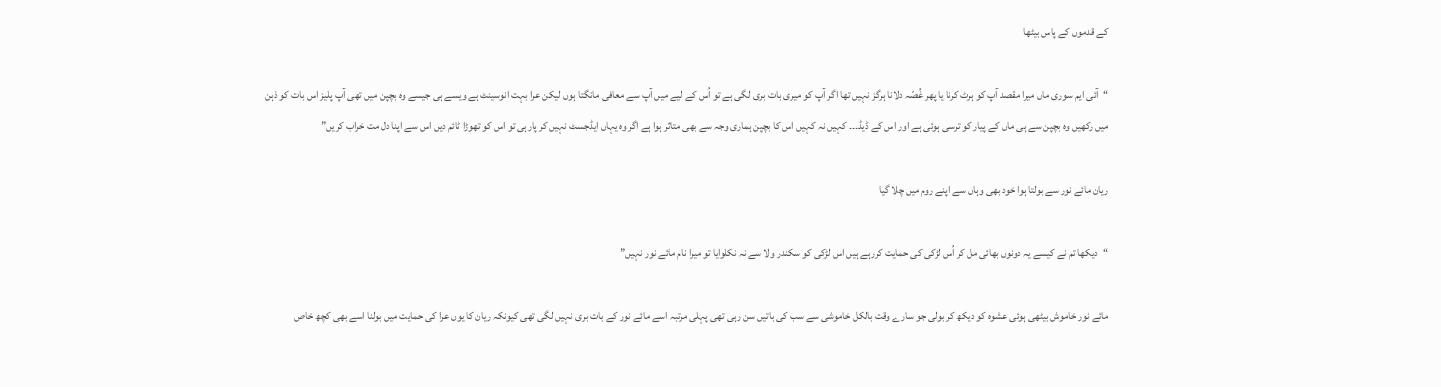کے قدموں کے پاس بیٹھا

“آئی ایم سوری ماں میرا مقصد آپ کو ہرٹ کرنا یا پھر غُصّہ دلانا ہرگز نہیں تھا اگر آپ کو میری بات بری لگی ہے تو اُس کے لیے میں آپ سے معافی مانگتا ہوں لیکن عرا بہت انوسینٹ ہے ویسے ہی جیسے وہ بچپن میں تھی آپ پلیز اس بات کو ذہن میں رکھیں وہ بچپن سے ہی ماں کے پیار کو ترسی ہوئی ہے اور اس کے ڈیڈ۔۔۔ کہیں نہ کہیں اس کا بچپن ہماری وجہ سے بھی متاثر ہوا ہے اگر وہ یہاں ایڈجسٹ نہیں کر پارہی تو اس کو تھوڑا ٹائم دیں اس سے اپنا دل مت خراب کریں”

ریان مائے نور سے بولتا ہوا خود بھی وہاں سے اپنے روم میں چلا گیا

“دیکھا تم نے کیسے یہ دونوں بھائی مل کر اُس لڑکی کی حمایت کررہے ہیں اس لڑکی کو سکندر ولا سے نہ نکلوایا تو میرا نام مائے نور نہیں”

مائے نور خاموش بیٹھی ہوئی عشوہ کو دیکھ کر بولی جو سارے وقت بالکل خاموشی سے سب کی باتیں سن رہی تھی پہلی مرتبہ اسے مائے نور کے بات بری نہیں لگی تھی کیونکہ ریان کا یوں عرا کی حمایت میں بولنا اسے بھی کچھ خاص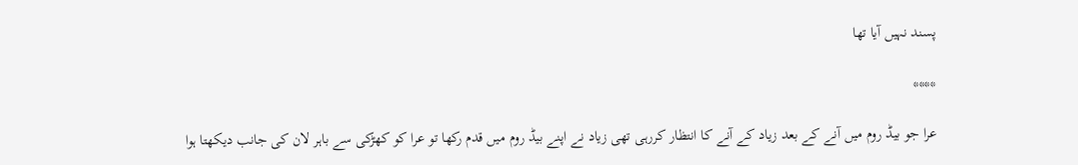پسند نہیں آیا تھا

****

عرا جو بیڈ روم میں آنے کے بعد زیاد کے آنے کا انتظار کررہی تھی زیاد نے اپنے بیڈ روم میں قدم رکھا تو عرا کو کھڑکی سے باہر لان کی جانب دیکھتا ہوا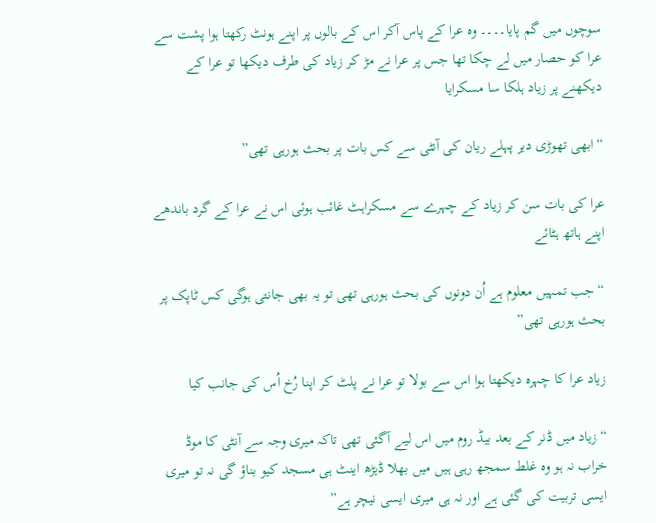سوچوں میں گم پایا۔۔۔۔ وہ عرا کے پاس آکر اس کے بالوں پر اپنے ہونٹ رکھتا ہوا پشت سے عرا کو حصار میں لے چکا تھا جس پر عرا نے مڑ کر زیاد کی طرف دیکھا تو عرا کے دیکھنے پر زیاد ہلکا سا مسکرایا

“ابھی تھوڑی دیر پہلے ریان کی آنٹی سے کس بات پر بحث ہورہی تھی”

عرا کی بات سن کر زیاد کے چہرے سے مسکراہٹ غائب ہوئی اس نے عرا کے گرد باندھے اپنے ہاتھ ہٹائے

“جب تمہیں معلوم ہے اُن دونوں کی بحث ہورہی تھی تو یہ بھی جانتی ہوگی کس ٹاپک پر بحث ہورہی تھی”

زیاد عرا کا چہرہ دیکھتا ہوا اس سے بولا تو عرا نے پلٹ کر اپنا رُخ اُس کی جانب کیا

“زیاد میں ڈنر کے بعد بیڈ روم میں اس لیے آگئی تھی تاکہ میری وجہ سے آنٹی کا موڈ خراب نہ ہو وہ غلط سمجھ رہی ہیں میں بھلا ڈیڑھ اینٹ ہی مسجد کیو بناؤ گی نہ تو میری ایسی تربیت کی گئی ہے اور نہ ہی میری ایسی نیچر ہے”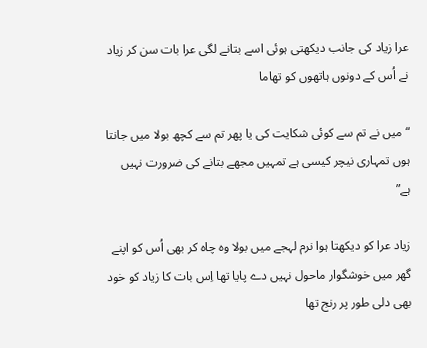عرا زیاد کی جانب دیکھتی ہوئی اسے بتانے لگی عرا بات سن کر زیاد نے اُس کے دونوں ہاتھوں کو تھاما

“میں نے تم سے کوئی شکایت کی یا پھر تم سے کچھ بولا میں جانتا ہوں تمہاری نیچر کیسی ہے تمہیں مجھے بتانے کی ضرورت نہیں ہے”

زیاد عرا کو دیکھتا ہوا نرم لہجے میں بولا وہ چاہ کر بھی اُس کو اپنے گھر میں خوشگوار ماحول نہیں دے پایا تھا اِس بات کا زیاد کو خود بھی دلی طور پر رنج تھا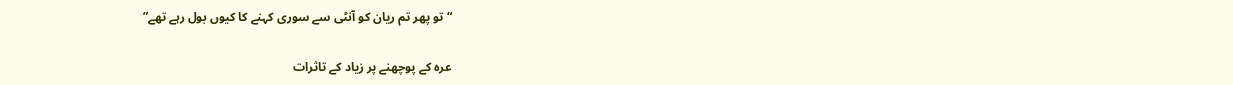“تو پھر تم ریان کو آنٹی سے سوری کہنے کا کیوں بول رہے تھے”

عرہ کے پوچھنے پر زیاد کے تاثرات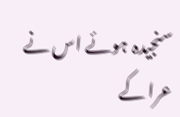سنجیدہ ہوئے اس نے عرا کے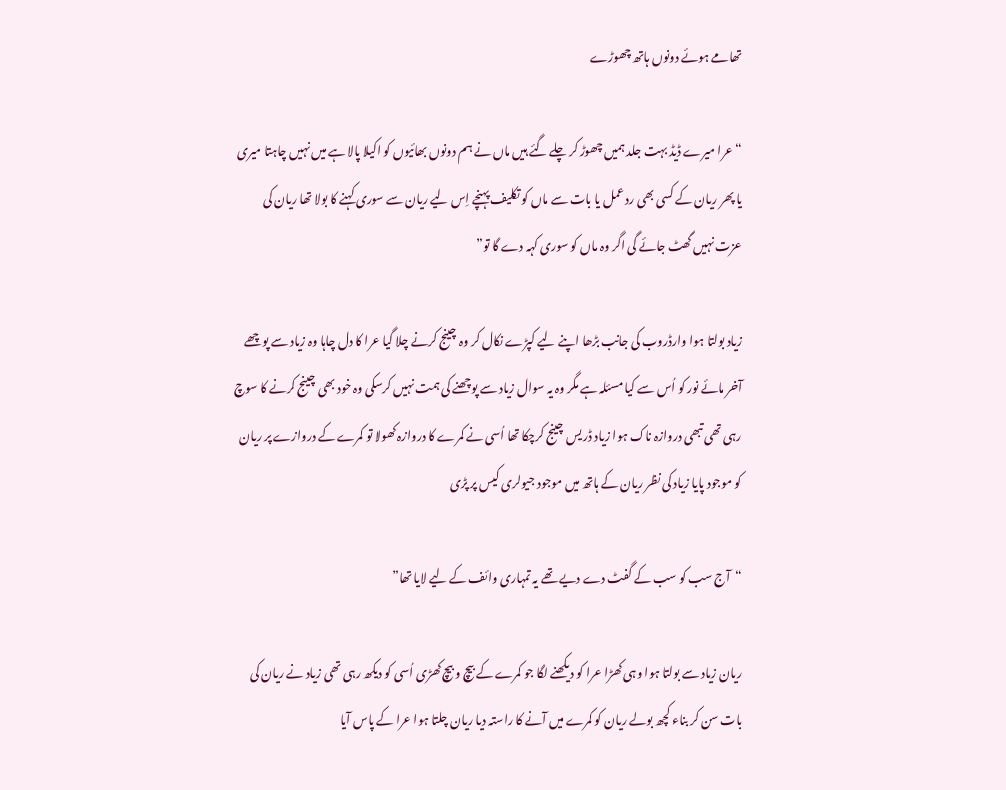تھامے ہوئے دونوں ہاتھ چھوڑے

“عرا میرے ڈیڈ بہت جلد ہمیں چھوڑ کر چلے گئے ہیں ماں نے ہم دونوں بھائیوں کو اکیلا پالا ہے میں نہیں چاہتا میری یا پھر ریان کے کسی بھی رد عمل یا بات سے ماں کو تکلیف پہنچے اِس لیے ریان سے سوری کہنے کا بولا تھا ریان کی عزت نہیں گھٹ جائے گی اگر وہ ماں کو سوری کہہ دے گا تو”

زیاد بولتا ہوا وارڈروب کی جانب بڑھا اپنے لیے کپڑے نکال کر وہ چینج کرنے چلا گیا عرا کا دل چاہا وہ زیاد سے پوچھے آخر مائے نور کو اُس سے کیا مسئلہ ہے مگر وہ یہ سوال زیاد سے پوچھنے کی ہمت نہیں کرسکی وہ خود بھی چینج کرنے کا سوچ رہی تھی تبھی دروازہ ناک ہوا زیاد ڈریس چینج کرچکا تھا اُسی نے کمرے کا دروازہ کھولا تو کمرے کے دروازے پر ریان کو موجود پایا زیاد کی نظر ریان کے ہاتھ میں موجود جیولری کیس پر پڑی

“آج سب کو سب کے گفٹ دے دیے تھے یہ تمہاری وائف کے لیے لایا تھا”

ریان زیاد سے بولتا ہوا وہی کھڑا عرا کو دیکھنے لگا جو کمرے کے بیچ و بیچ کھڑی اُسی کو دیکھ رہی تھی زیاد نے ریان کی بات سن کر بناء کچھ بولے ریان کو کمرے میں آنے کا راستہ دیا ریان چلتا ہوا عرا کے پاس آیا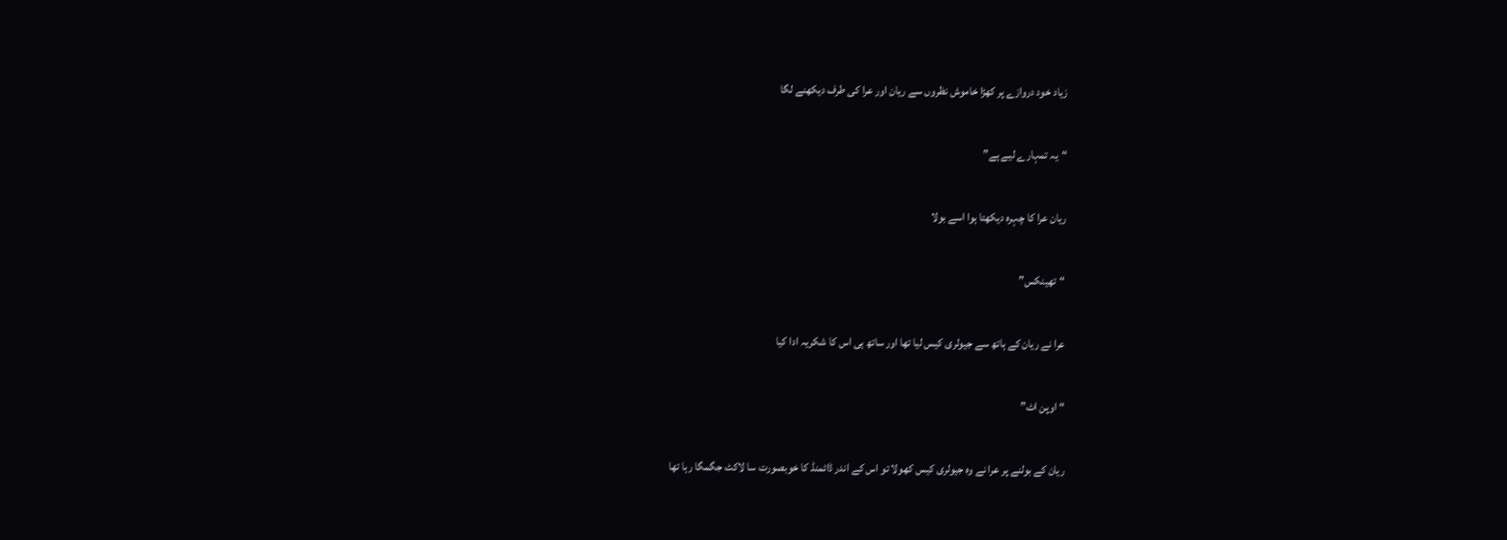زیاد خود دروازے پر کھڑا خاموش نظروں سے ریان اور عرا کی طرف دیکھنے لگا

“یہ تمہارے لیے ہے”

ریان عرا کا چہرہ دیکھتا ہوا اسے بولا

“تھینکس”

عرا نے ریان کے ہاتھ سے جیولری کیس لیا تھا اور ساتھ ہی اس کا شکریہ ادا کیا

“اوپن اٹ”

ریان کے بولنے پر عرا نے وہ جیولری کیس کھولا تو اس کے اندر ڈائمنڈ کا خوبصورت سا لاکٹ جگمگا رہا تھا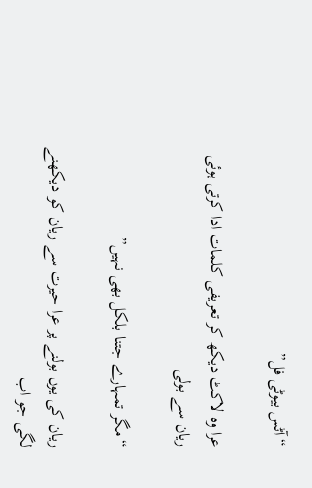“آٹس بیوٹی فل”

عرا وہ لاکٹ دیکھ کر تعریفی کلمات ادا کرتی ہوئی ریان سے بولی

“مگر تمہارے جتنا بلکل بھی نہیں”

ریان کی یوں بولنے پر عرا حیرت سے ریان کو دیکھنے لگی جو اب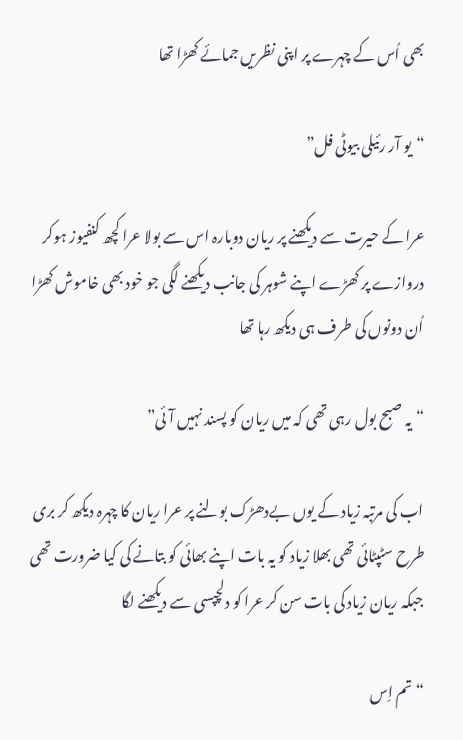بھی اُس کے چہرے پر اپنی نظریں جمائے کھڑا تھا

“یو آر رئیلی بیوٹی فل”

عرا کے حیرت سے دیکھنے پر ریان دوبارہ اس سے بولا عرا کچھ کنفیوز ہوکر دروازے پر کھڑے اپنے شوہر کی جانب دیکھنے لگی جو خود بھی خاموش کھڑا اُن دونوں کی طرف ہی دیکھ رہا تھا

“یہ صبح بول رہی تھی کہ میں ریان کو پسند نہیں آئی”

اب کی مرتبہ زیاد کے یوں بےدھڑک بولنے پر عرا ریان کا چہرہ دیکھ کر بری طرح سٹپٹائی تھی بھلا زیاد کو یہ بات اپنے بھائی کو بتانے کی کیا ضرورت تھی جبکہ ریان زیاد کی بات سن کر عرا کو دلچپسی سے دیکھنے لگا

“تم اِس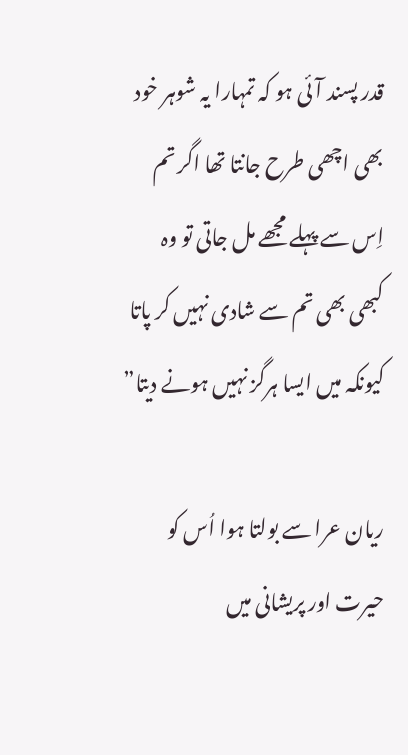قدر پسند آئی ہو کہ تمہارا یہ شوہر خود بھی اچھی طرح جانتا تھا اگر تم اِس سے پہلے مجھے مل جاتی تو وہ کبھی بھی تم سے شادی نہیں کر پاتا کیونکہ میں ایسا ہرگز نہیں ہونے دیتا”

ریان عرا سے بولتا ہوا اُس کو حیرت اور پریشانی میں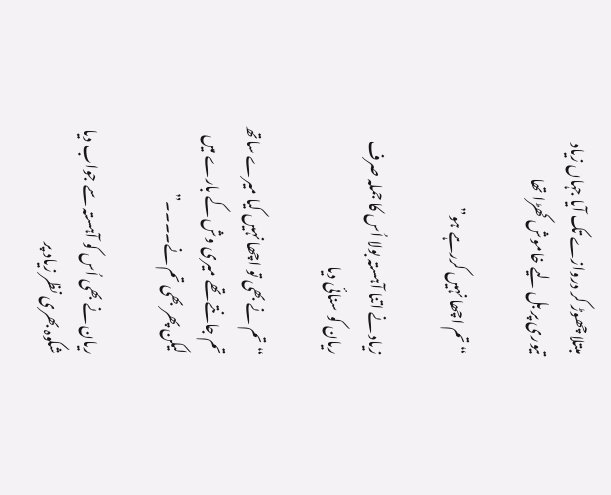مبتلا چھوڑ کر دروازے تک آیا جہاں زیاد تیوری پر بل لیے خاموش کھڑا تھا

“تم اچھا نہیں کررہے ہو”

زیاد نے اتنا آہستہ بولا اُس کا جملہ صرف ریان کو سنائی دیا

“تم نے بھی تو اچھا نہیں کیا میرے ساتھ تم جانتے تھے میری وش کے بارے میں لیکن پھر بھی تم نے۔۔۔۔”

ریان نے بھی اُس کو آہستہ سے جواب دیا شکوہ بھری نظر زیاد پر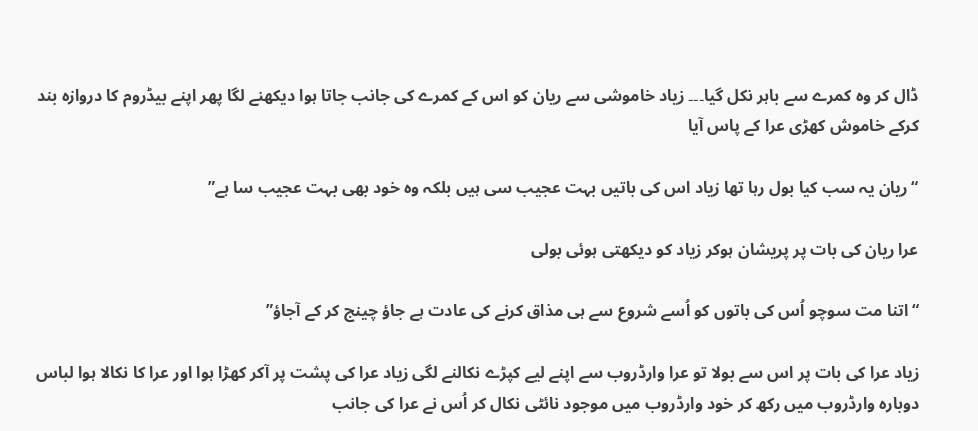ڈال کر وہ کمرے سے باہر نکل گیا۔۔۔ زیاد خاموشی سے ریان کو اس کے کمرے کی جانب جاتا ہوا دیکھنے لگا پھر اپنے بیڈروم کا دروازہ بند کرکے خاموش کھڑی عرا کے پاس آیا

“ریان یہ سب کیا بول رہا تھا زیاد اس کی باتیں بہت عجیب سی ہیں بلکہ وہ خود بھی بہت عجیب سا ہے”

عرا ریان کی بات پر پریشان ہوکر زیاد کو دیکھتی ہوئی بولی

“اتنا مت سوچو اُس کی باتوں کو اُسے شروع سے ہی مذاق کرنے کی عادت ہے جاؤ چینج کر کے آجاؤ”

زیاد عرا کی بات پر اس سے بولا تو عرا وارڈروب سے اپنے لیے کپڑے نکالنے لگی زیاد عرا کی پشت پر آکر کھڑا ہوا اور عرا کا نکالا ہوا لباس دوبارہ وارڈروب میں رکھ کر خود وارڈروب میں موجود نائٹی نکال کر اُس نے عرا کی جانب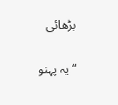بڑھائی

“یہ پہنو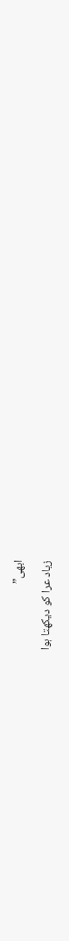ابھی”

زیاد عرا کو دیکھتا ہوا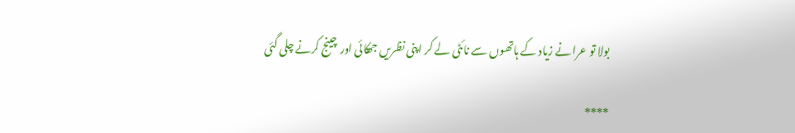بولا تو عرا نے زیاد کے ہاتھوں سے نائٹی لے کر اپنی نظریں جھکائی اور چینج کرنے چلی گئی

****